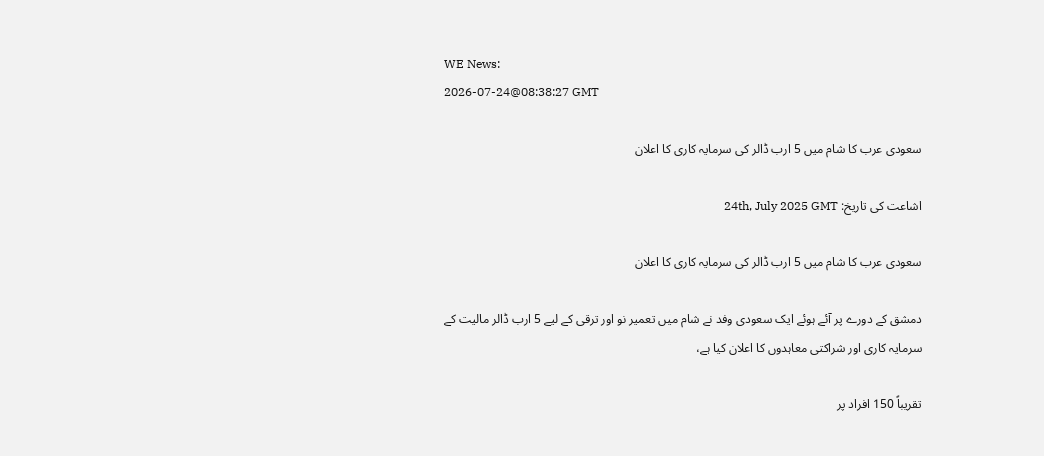WE News:
2026-07-24@08:38:27 GMT

سعودی عرب کا شام میں 5 ارب ڈالر کی سرمایہ کاری کا اعلان

اشاعت کی تاریخ: 24th, July 2025 GMT

سعودی عرب کا شام میں 5 ارب ڈالر کی سرمایہ کاری کا اعلان

دمشق کے دورے پر آئے ہوئے ایک سعودی وفد نے شام میں تعمیر نو اور ترقی کے لیے 5 ارب ڈالر مالیت کے سرمایہ کاری اور شراکتی معاہدوں کا اعلان کیا ہے،

تقریباً 150 افراد پر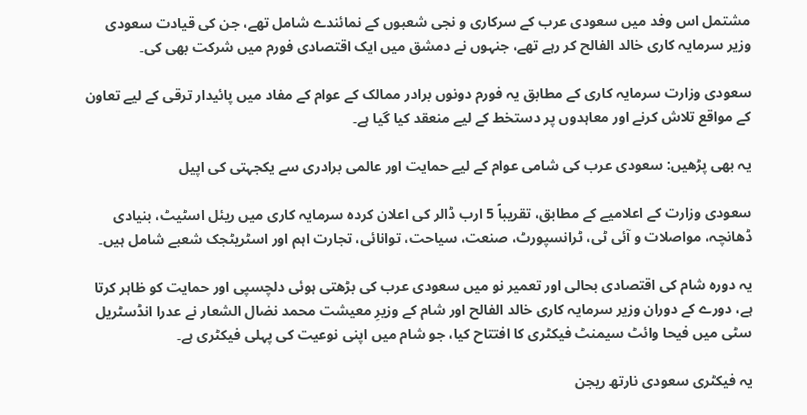مشتمل اس وفد میں سعودی عرب کے سرکاری و نجی شعبوں کے نمائندے شامل تھے، جن کی قیادت سعودی وزیر سرمایہ کاری خالد الفالح کر رہے تھے، جنہوں نے دمشق میں ایک اقتصادی فورم میں شرکت بھی کی۔

سعودی وزارت سرمایہ کاری کے مطابق یہ فورم دونوں برادر ممالک کے عوام کے مفاد میں پائیدار ترقی کے لیے تعاون کے مواقع تلاش کرنے اور معاہدوں پر دستخط کے لیے منعقد کیا گیا ہے۔

یہ بھی پڑھیں: سعودی عرب کی شامی عوام کے لیے حمایت اور عالمی برادری سے یکجہتی کی اپیل

سعودی وزارت کے اعلامیے کے مطابق، تقریباً 5 ارب ڈالر کی اعلان کردہ سرمایہ کاری میں ریئل اسٹیٹ، بنیادی ڈھانچہ، مواصلات و آئی ٹی، ٹرانسپورٹ، صنعت، سیاحت، توانائی، تجارت اہم اور اسٹریٹجک شعبے شامل ہیں۔

یہ دورہ شام کی اقتصادی بحالی اور تعمیر نو میں سعودی عرب کی بڑھتی ہوئی دلچسپی اور حمایت کو ظاہر کرتا ہے، دورے کے دوران وزیر سرمایہ کاری خالد الفالح اور شام کے وزیرِ معیشت محمد نضال الشعار نے عدرا انڈسٹریل سٹی میں فیحا وائٹ سیمنٹ فیکٹری کا افتتاح کیا، جو شام میں اپنی نوعیت کی پہلی فیکٹری ہے۔

یہ فیکٹری سعودی نارتھ ریجن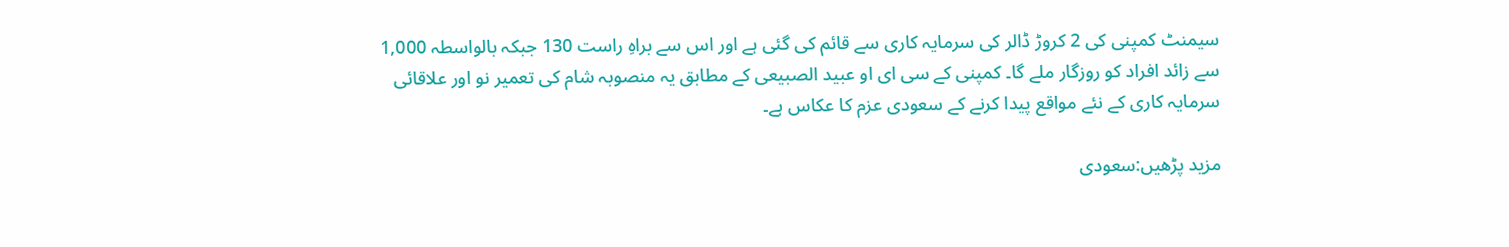سیمنٹ کمپنی کی 2 کروڑ ڈالر کی سرمایہ کاری سے قائم کی گئی ہے اور اس سے براہِ راست 130 جبکہ بالواسطہ 1,000 سے زائد افراد کو روزگار ملے گا۔ کمپنی کے سی ای او عبید الصبیعی کے مطابق یہ منصوبہ شام کی تعمیر نو اور علاقائی سرمایہ کاری کے نئے مواقع پیدا کرنے کے سعودی عزم کا عکاس ہے۔

مزید پڑھیں:سعودی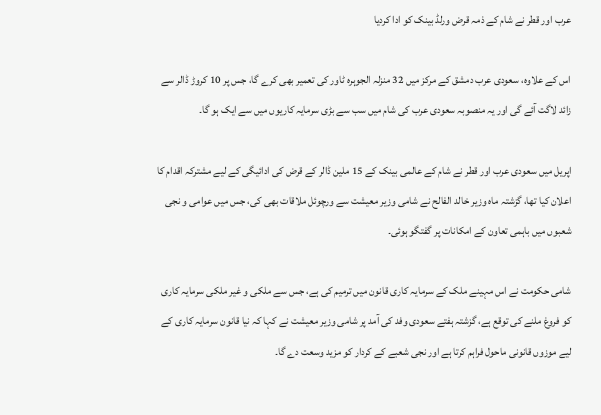عرب اور قطر نے شام کے ذمہ قرض ورلڈ بینک کو ادا کردیا

اس کے علاوہ، سعودی عرب دمشق کے مرکز میں 32 منزلہ الجوہرہ ٹاور کی تعمیر بھی کرے گا، جس پر 10 کروڑ ڈالر سے زائد لاگت آئے گی اور یہ منصوبہ سعودی عرب کی شام میں سب سے بڑی سرمایہ کاریوں میں سے ایک ہو گا۔

اپریل میں سعودی عرب اور قطر نے شام کے عالمی بینک کے 15 ملین ڈالر کے قرض کی ادائیگی کے لیے مشترکہ اقدام کا اعلان کیا تھا، گزشتہ ماہ وزیر خالد الفالح نے شامی وزیر معیشت سے ورچوئل ملاقات بھی کی، جس میں عوامی و نجی شعبوں میں باہمی تعاون کے امکانات پر گفتگو ہوئی۔

شامی حکومت نے اس مہینے ملک کے سرمایہ کاری قانون میں ترمیم کی ہے، جس سے ملکی و غیر ملکی سرمایہ کاری کو فروغ ملنے کی توقع ہے، گزشتہ ہفتے سعودی وفد کی آمد پر شامی وزیر معیشت نے کہا کہ نیا قانون سرمایہ کاری کے لیے موزوں قانونی ماحول فراہم کرتا ہے اور نجی شعبے کے کردار کو مزید وسعت دے گا۔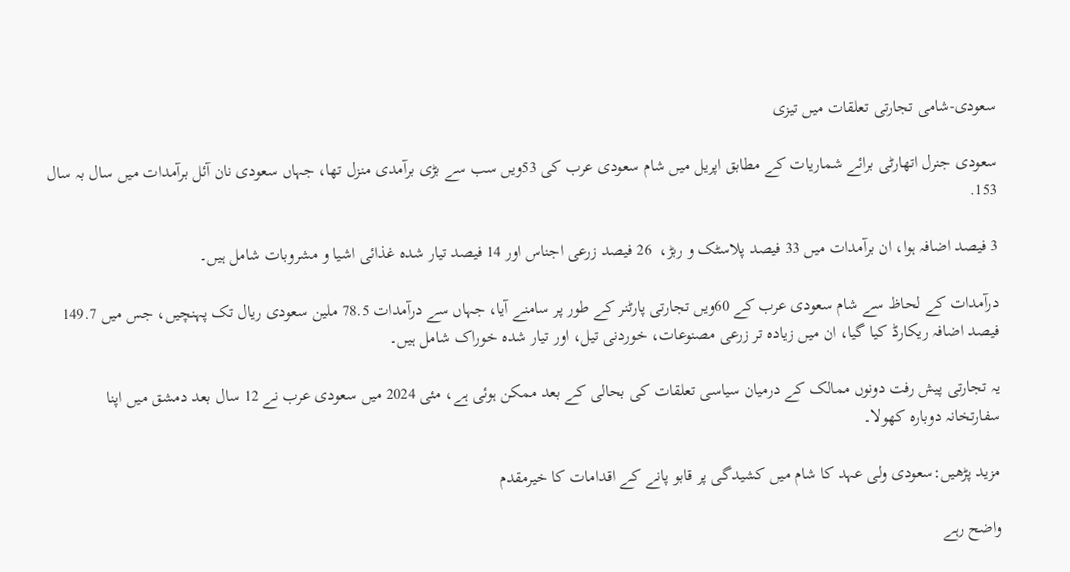سعودی-شامی تجارتی تعلقات میں تیزی

سعودی جنرل اتھارٹی برائے شماریات کے مطابق اپریل میں شام سعودی عرب کی 53ویں سب سے بڑی برآمدی منزل تھا، جہاں سعودی نان آئل برآمدات میں سال بہ سال 153.

3 فیصد اضافہ ہوا، ان برآمدات میں 33 فیصد پلاسٹک و ربڑ،  26 فیصد زرعی اجناس اور 14 فیصد تیار شدہ غذائی اشیا و مشروبات شامل ہیں۔

درآمدات کے لحاظ سے شام سعودی عرب کے 60ویں تجارتی پارٹنر کے طور پر سامنے آیا، جہاں سے درآمدات 78.5 ملین سعودی ریال تک پہنچیں، جس میں 149.7 فیصد اضافہ ریکارڈ کیا گیا، ان میں زیادہ تر زرعی مصنوعات، خوردنی تیل، اور تیار شدہ خوراک شامل ہیں۔

یہ تجارتی پیش رفت دونوں ممالک کے درمیان سیاسی تعلقات کی بحالی کے بعد ممکن ہوئی ہے، مئی 2024 میں سعودی عرب نے 12 سال بعد دمشق میں اپنا سفارتخانہ دوبارہ کھولا۔

مزید پڑھیں:سعودی ولی عہد کا شام میں کشیدگی پر قابو پانے کے اقدامات کا خیرمقدم

واضح رہے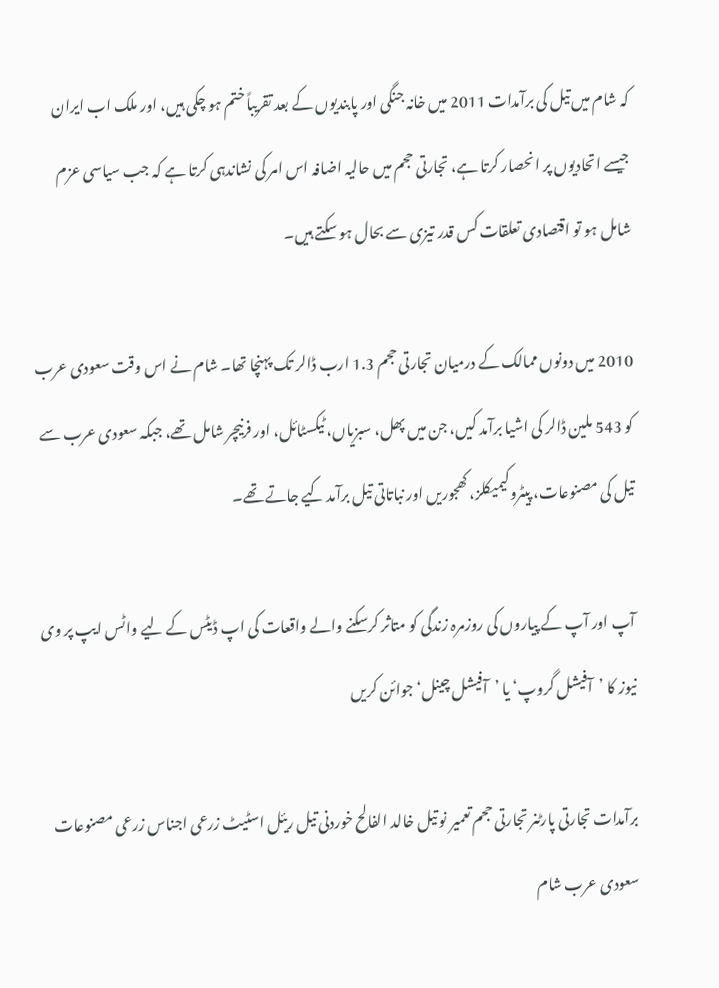کہ شام میں تیل کی برآمدات 2011 میں خانہ جنگی اور پابندیوں کے بعد تقریباً ختم ہو چکی ہیں، اور ملک اب ایران جیسے اتحادیوں پر انحصار کرتا ہے، تجارتی حجم میں حالیہ اضافہ اس امر کی نشاندہی کرتا ہے کہ جب سیاسی عزم شامل ہو تو اقتصادی تعلقات کس قدر تیزی سے بحال ہو سکتے ہیں۔

2010 میں دونوں ممالک کے درمیان تجارتی حجم 1.3 ارب ڈالر تک پہنچا تھا۔ شام نے اس وقت سعودی عرب کو 543 ملین ڈالر کی اشیا برآمد کیں، جن میں پھل، سبزیاں، ٹیکسٹائل، اور فرنیچر شامل تھے، جبکہ سعودی عرب سے تیل کی مصنوعات، پیٹروکیمیکلز، کھجوریں اور نباتاتی تیل برآمد کیے جاتے تھے۔

آپ اور آپ کے پیاروں کی روزمرہ زندگی کو متاثر کرسکنے والے واقعات کی اپ ڈیٹس کے لیے واٹس ایپ پر وی نیوز کا ’آفیشل گروپ‘ یا ’آفیشل چینل‘ جوائن کریں

برآمدات تجارتی پارٹنر تجارتی حجم تعمیر نو تیل خالد الفالح خوردنی تیل ریئل اسٹیٹ زرعی اجناس زرعی مصنوعات سعودی عرب شام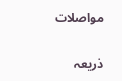مواصلات

ذریعہ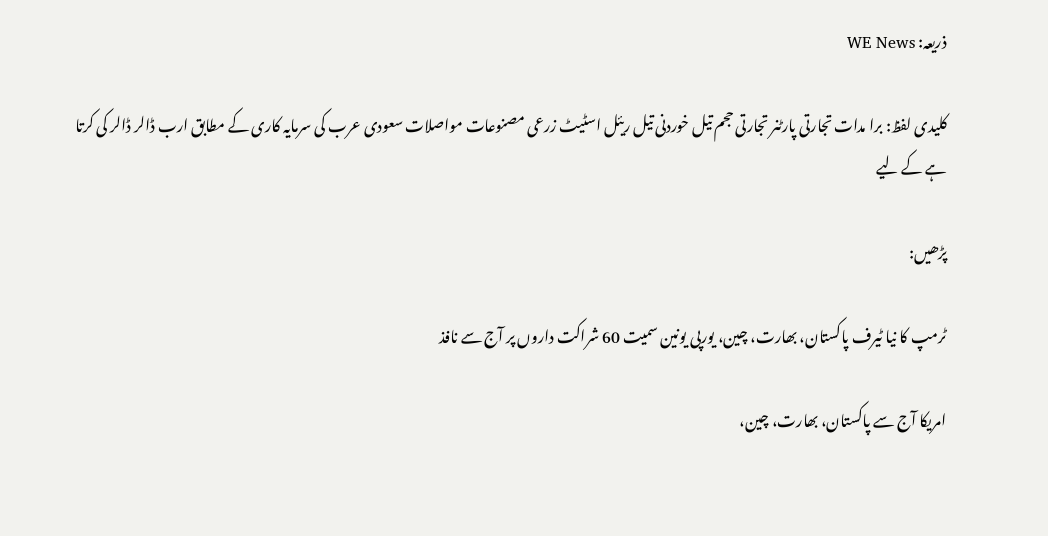ذریعہ: WE News

کلیدی لفظ: برا مدات تجارتی پارٹنر تجارتی حجم تیل خوردنی تیل ریئل اسٹیٹ زرعی مصنوعات مواصلات سعودی عرب کی سرمایہ کاری کے مطابق ارب ڈالر ڈالر کی کرتا ہے کے لیے

پڑھیں:

ٹرمپ کا نیا ٹیرف پاکستان، بھارت، چین، یورپی یونین سمیت 60 شراکت داروں پر آج سے نافذ

امریکا آج سے پاکستان، بھارت، چین،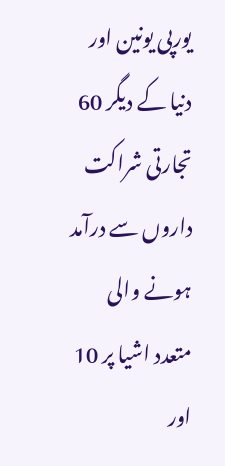یورپی یونین اور دنیا کے دیگر 60 تجارتی شراکت داروں سے درآمد ہونے والی متعدد اشیا پر 10 اور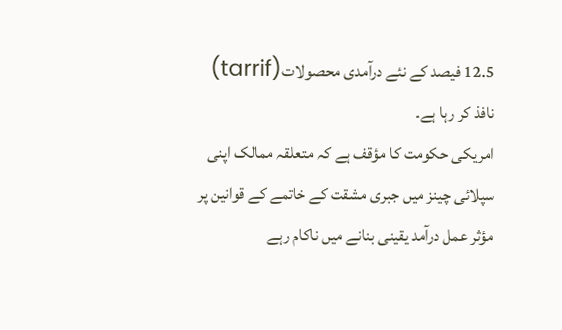12.5 فیصد کے نئے درآمدی محصولات(tarrif) نافذ کر رہا ہے۔
امریکی حکومت کا مؤقف ہے کہ متعلقہ ممالک اپنی سپلائی چینز میں جبری مشقت کے خاتمے کے قوانین پر مؤثر عمل درآمد یقینی بنانے میں ناکام رہے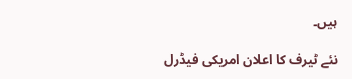ہیں۔

نئے ٹیرف کا اعلان امریکی فیڈرل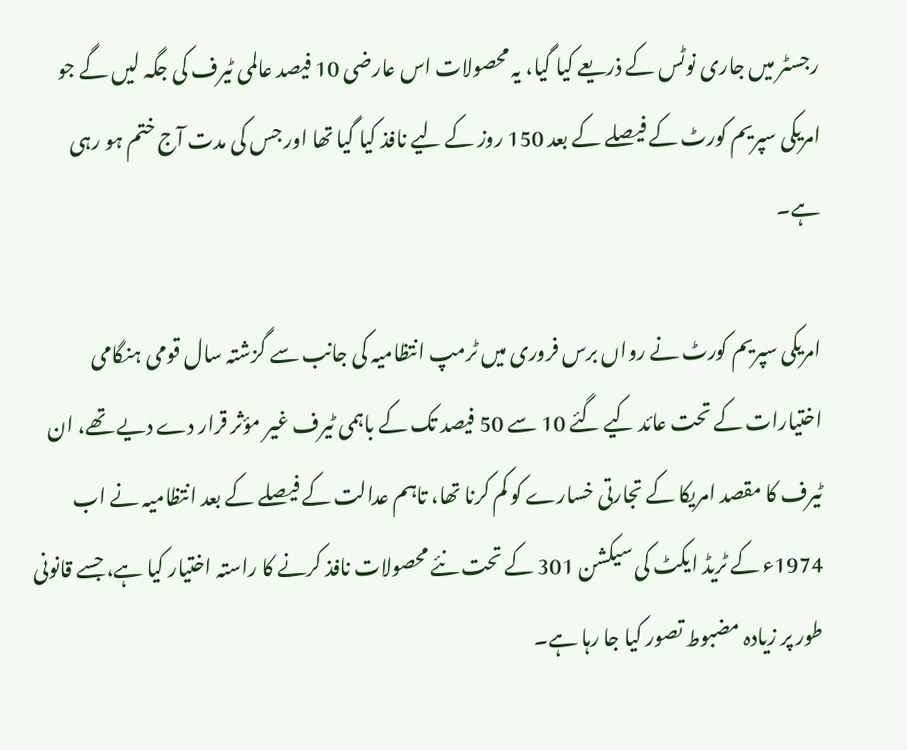رجسٹر میں جاری نوٹس کے ذریعے کیا گیا، یہ محصولات اس عارضی 10 فیصد عالمی ٹیرف کی جگہ لیں گے جو امریکی سپریم کورٹ کے فیصلے کے بعد 150 روز کے لیے نافذ کیا گیا تھا اور جس کی مدت آج ختم ہو رہی ہے۔

امریکی سپریم کورٹ نے رواں برس فروری میں ٹرمپ انتظامیہ کی جانب سے گزشتہ سال قومی ہنگامی اختیارات کے تحت عائد کیے گئے 10 سے 50 فیصد تک کے باہمی ٹیرف غیر مؤثر قرار دے دیے تھے، ان ٹیرف کا مقصد امریکا کے تجارتی خسارے کو کم کرنا تھا، تاہم عدالت کے فیصلے کے بعد انتظامیہ نے اب 1974ء کے ٹریڈ ایکٹ کی سیکشن 301 کے تحت نئے محصولات نافذ کرنے کا راستہ اختیار کیا ہے، جسے قانونی طور پر زیادہ مضبوط تصور کیا جا رہا ہے۔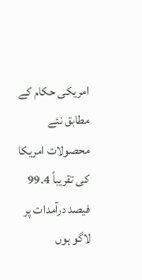امریکی حکام کے مطابق نئے محصولات امریکا کی تقریباً 99.4 فیصد درآمدات پر لاگو ہوں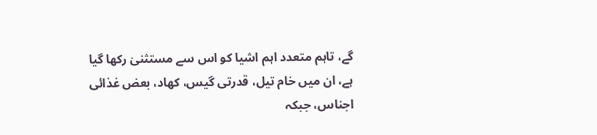گے، تاہم متعدد اہم اشیا کو اس سے مستثنیٰ رکھا گیا ہے، ان میں خام تیل، قدرتی گیس، کھاد، بعض غذائی اجناس، جبکہ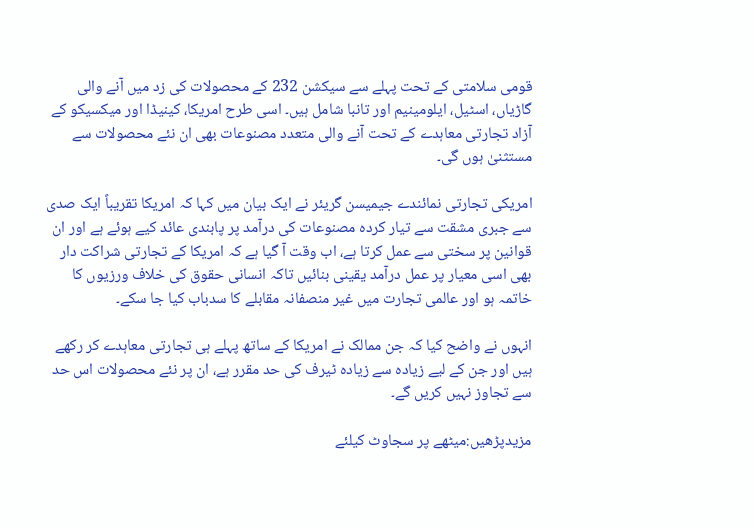قومی سلامتی کے تحت پہلے سے سیکشن 232 کے محصولات کی زد میں آنے والی گاڑیاں، اسٹیل، ایلومینیم اور تانبا شامل ہیں۔ اسی طرح امریکا، کینیڈا اور میکسیکو کے آزاد تجارتی معاہدے کے تحت آنے والی متعدد مصنوعات بھی ان نئے محصولات سے مستثنیٰ ہوں گی۔

امریکی تجارتی نمائندے جیمیسن گریئر نے ایک بیان میں کہا کہ امریکا تقریباً ایک صدی سے جبری مشقت سے تیار کردہ مصنوعات کی درآمد پر پابندی عائد کیے ہوئے ہے اور ان قوانین پر سختی سے عمل کرتا ہے، اب وقت آ گیا ہے کہ امریکا کے تجارتی شراکت دار بھی اسی معیار پر عمل درآمد یقینی بنائیں تاکہ انسانی حقوق کی خلاف ورزیوں کا خاتمہ ہو اور عالمی تجارت میں غیر منصفانہ مقابلے کا سدباب کیا جا سکے۔

انہوں نے واضح کیا کہ جن ممالک نے امریکا کے ساتھ پہلے ہی تجارتی معاہدے کر رکھے ہیں اور جن کے لیے زیادہ سے زیادہ ٹیرف کی حد مقرر ہے، ان پر نئے محصولات اس حد سے تجاوز نہیں کریں گے۔

مزیدپڑھیں:میٹھے پر سجاوٹ کیلئے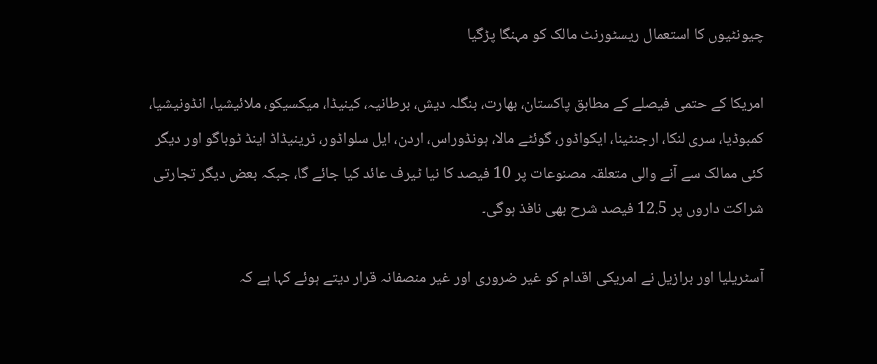چیونٹیوں کا استعمال ریسٹورنٹ مالک کو مہنگا پڑگیا

امریکا کے حتمی فیصلے کے مطابق پاکستان، بھارت، بنگلہ دیش، برطانیہ، کینیڈا، میکسیکو، ملائیشیا، انڈونیشیا، کمبوڈیا، سری لنکا، ارجنٹینا، ایکواڈور، گوئٹے مالا، ہونڈوراس، اردن، ایل سلواڈور، ٹرینیڈاڈ اینڈ ٹوباگو اور دیگر کئی ممالک سے آنے والی متعلقہ مصنوعات پر 10 فیصد کا نیا ٹیرف عائد کیا جائے گا، جبکہ بعض دیگر تجارتی شراکت داروں پر 12.5 فیصد شرح بھی نافذ ہوگی۔

آسٹریلیا اور برازیل نے امریکی اقدام کو غیر ضروری اور غیر منصفانہ قرار دیتے ہوئے کہا ہے کہ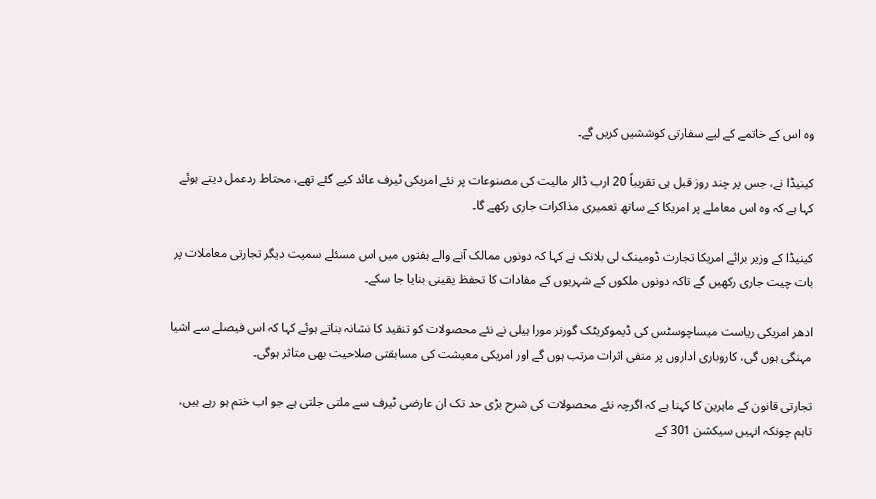وہ اس کے خاتمے کے لیے سفارتی کوششیں کریں گے۔

کینیڈا نے، جس پر چند روز قبل ہی تقریباً 20 ارب ڈالر مالیت کی مصنوعات پر نئے امریکی ٹیرف عائد کیے گئے تھے، محتاط ردعمل دیتے ہوئے کہا ہے کہ وہ اس معاملے پر امریکا کے ساتھ تعمیری مذاکرات جاری رکھے گا۔

کینیڈا کے وزیر برائے امریکا تجارت ڈومینک لی بلانک نے کہا کہ دونوں ممالک آنے والے ہفتوں میں اس مسئلے سمیت دیگر تجارتی معاملات پر بات چیت جاری رکھیں گے تاکہ دونوں ملکوں کے شہریوں کے مفادات کا تحفظ یقینی بنایا جا سکے۔

ادھر امریکی ریاست میساچوسٹس کی ڈیموکریٹک گورنر مورا ہیلی نے نئے محصولات کو تنقید کا نشانہ بناتے ہوئے کہا کہ اس فیصلے سے اشیا مہنگی ہوں گی، کاروباری اداروں پر منفی اثرات مرتب ہوں گے اور امریکی معیشت کی مسابقتی صلاحیت بھی متاثر ہوگی۔

تجارتی قانون کے ماہرین کا کہنا ہے کہ اگرچہ نئے محصولات کی شرح بڑی حد تک ان عارضی ٹیرف سے ملتی جلتی ہے جو اب ختم ہو رہے ہیں، تاہم چونکہ انہیں سیکشن 301 کے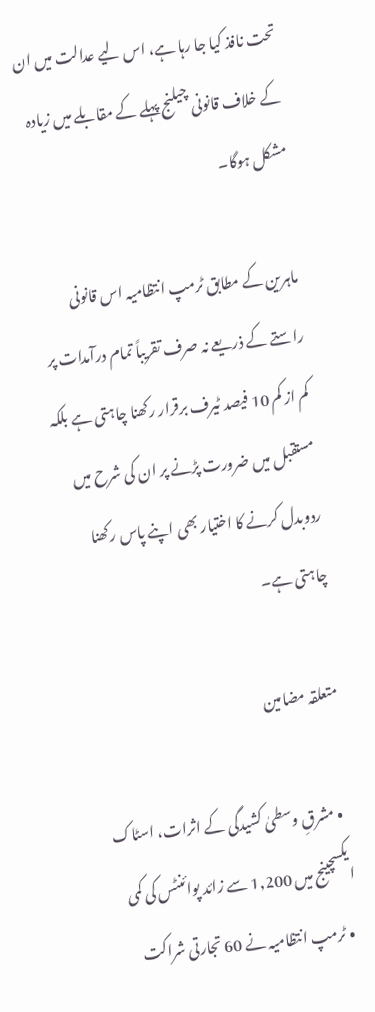تحت نافذ کیا جا رہا ہے، اس لیے عدالت میں ان کے خلاف قانونی چیلنج پہلے کے مقابلے میں زیادہ مشکل ہوگا۔

ماہرین کے مطابق ٹرمپ انتظامیہ اس قانونی راستے کے ذریعے نہ صرف تقریباً تمام درآمدات پر کم از کم 10 فیصد ٹیرف برقرار رکھنا چاہتی ہے بلکہ مستقبل میں ضرورت پڑنے پر ان کی شرح میں ردوبدل کرنے کا اختیار بھی اپنے پاس رکھنا چاہتی ہے۔

متعلقہ مضامین

  • مشرقِ وسطیٰ کشیدگی کے اثرات، اسٹاک ایکسچینج میں 1,200 سے زائد پوائنٹس کی کمی
  • ٹرمپ انتظامیہ نے 60 تجارتی شراکت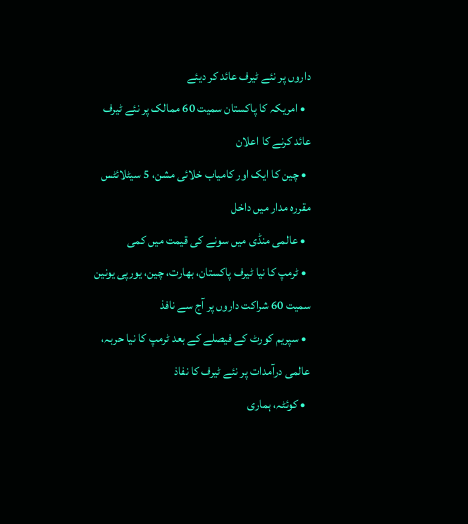داروں پر نئے ٹیرف عائد کر دیئے
  • امریکہ کا پاکستان سمیت 60 ممالک پر نئے ٹیرف عائد کرنے کا اعلان
  • چین کا ایک اور کامیاب خلائی مشن، 5 سیٹلائٹس مقررہ مدار میں داخل
  • عالمی منڈی میں سونے کی قیمت میں کمی
  • ٹرمپ کا نیا ٹیرف پاکستان، بھارت، چین، یورپی یونین سمیت 60 شراکت داروں پر آج سے نافذ
  • سپریم کورٹ کے فیصلے کے بعد ٹرمپ کا نیا حربہ، عالمی درآمدات پر نئے ٹیرف کا نفاذ
  • کوئٹہ، ہماری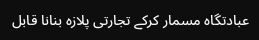عبادتگاہ مسمار کرکے تجارتی پلازہ بنانا قابل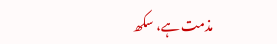مذمت ہے، سکھ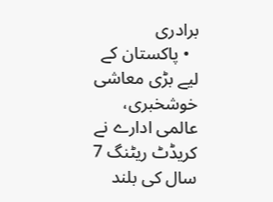برادری
  • پاکستان کے لیے بڑی معاشی خوشخبری، عالمی ادارے نے کریڈٹ ریٹنگ 7 سال کی بلند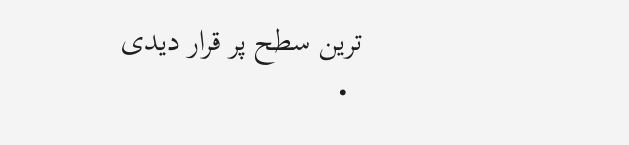ترین سطح پر قرار دیدی
  •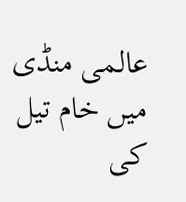عالمی منڈی میں خام تیل کی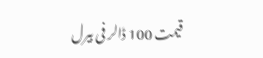قیمت 100 ڈالر فی بیرل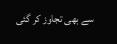سے بھی تجاوز کر گئی